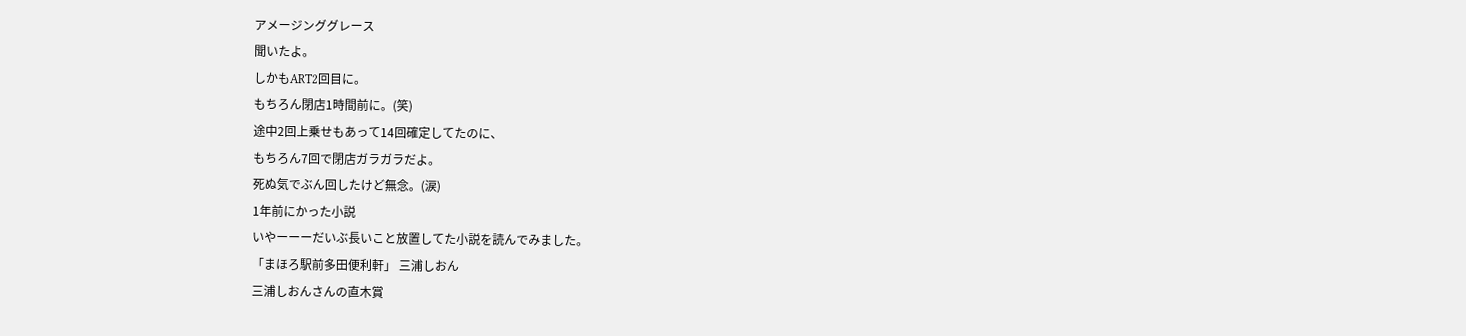アメージンググレース
聞いたよ。
しかもART2回目に。
もちろん閉店1時間前に。(笑)
途中2回上乗せもあって14回確定してたのに、
もちろん7回で閉店ガラガラだよ。
死ぬ気でぶん回したけど無念。(涙)
1年前にかった小説
いやーーーだいぶ長いこと放置してた小説を読んでみました。
「まほろ駅前多田便利軒」 三浦しおん
三浦しおんさんの直木賞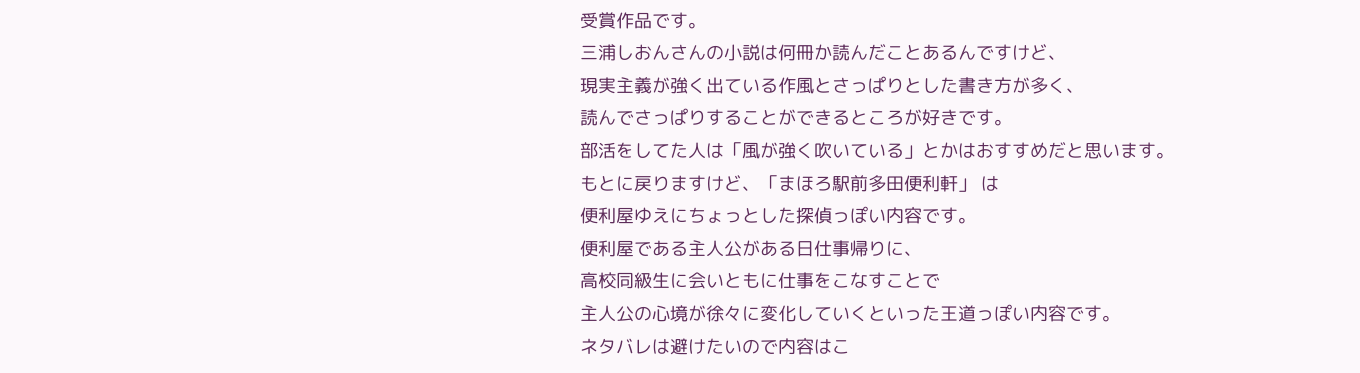受賞作品です。
三浦しおんさんの小説は何冊か読んだことあるんですけど、
現実主義が強く出ている作風とさっぱりとした書き方が多く、
読んでさっぱりすることができるところが好きです。
部活をしてた人は「風が強く吹いている」とかはおすすめだと思います。
もとに戻りますけど、「まほろ駅前多田便利軒」 は
便利屋ゆえにちょっとした探偵っぽい内容です。
便利屋である主人公がある日仕事帰りに、
高校同級生に会いともに仕事をこなすことで
主人公の心境が徐々に変化していくといった王道っぽい内容です。
ネタバレは避けたいので内容はこ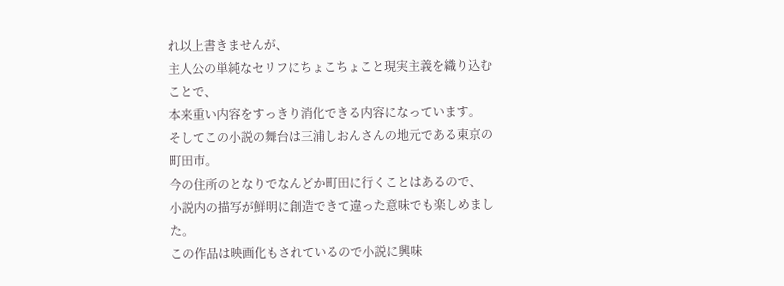れ以上書きませんが、
主人公の単純なセリフにちょこちょこと現実主義を織り込むことで、
本来重い内容をすっきり消化できる内容になっています。
そしてこの小説の舞台は三浦しおんさんの地元である東京の町田市。
今の住所のとなりでなんどか町田に行くことはあるので、
小説内の描写が鮮明に創造できて違った意味でも楽しめました。
この作品は映画化もされているので小説に興味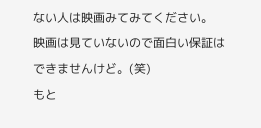ない人は映画みてみてください。
映画は見ていないので面白い保証はできませんけど。(笑)
もと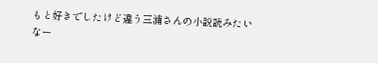もと好きでしたけど違う三浦さんの小説読みたいなー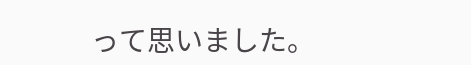って思いました。